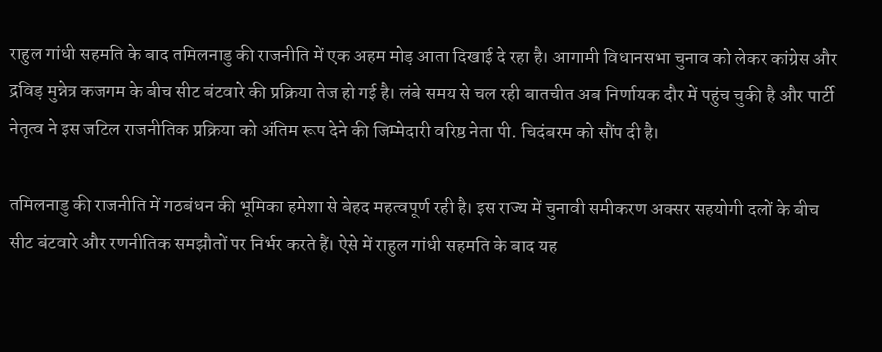राहुल गांधी सहमति के बाद तमिलनाडु की राजनीति में एक अहम मोड़ आता दिखाई दे रहा है। आगामी विधानसभा चुनाव को लेकर कांग्रेस और द्रविड़ मुन्नेत्र कजगम के बीच सीट बंटवारे की प्रक्रिया तेज हो गई है। लंबे समय से चल रही बातचीत अब निर्णायक दौर में पहुंच चुकी है और पार्टी नेतृत्व ने इस जटिल राजनीतिक प्रक्रिया को अंतिम रूप देने की जिम्मेदारी वरिष्ठ नेता पी. चिदंबरम को सौंप दी है।

तमिलनाडु की राजनीति में गठबंधन की भूमिका हमेशा से बेहद महत्वपूर्ण रही है। इस राज्य में चुनावी समीकरण अक्सर सहयोगी दलों के बीच सीट बंटवारे और रणनीतिक समझौतों पर निर्भर करते हैं। ऐसे में राहुल गांधी सहमति के बाद यह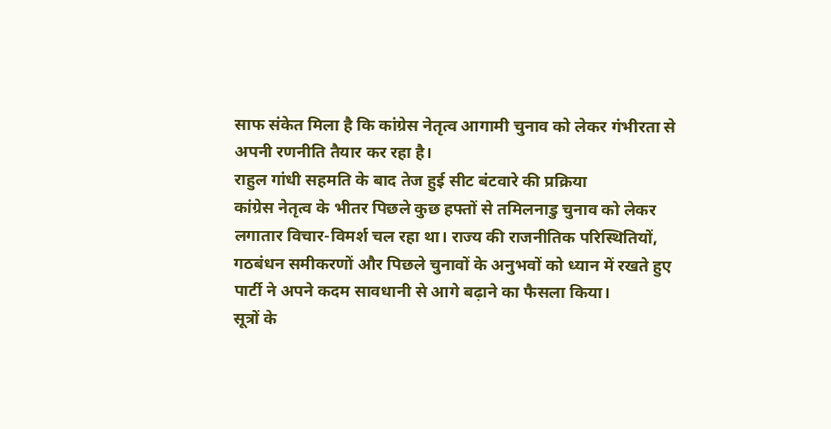साफ संकेत मिला है कि कांग्रेस नेतृत्व आगामी चुनाव को लेकर गंभीरता से अपनी रणनीति तैयार कर रहा है।
राहुल गांधी सहमति के बाद तेज हुई सीट बंटवारे की प्रक्रिया
कांग्रेस नेतृत्व के भीतर पिछले कुछ हफ्तों से तमिलनाडु चुनाव को लेकर लगातार विचार-विमर्श चल रहा था। राज्य की राजनीतिक परिस्थितियों, गठबंधन समीकरणों और पिछले चुनावों के अनुभवों को ध्यान में रखते हुए पार्टी ने अपने कदम सावधानी से आगे बढ़ाने का फैसला किया।
सूत्रों के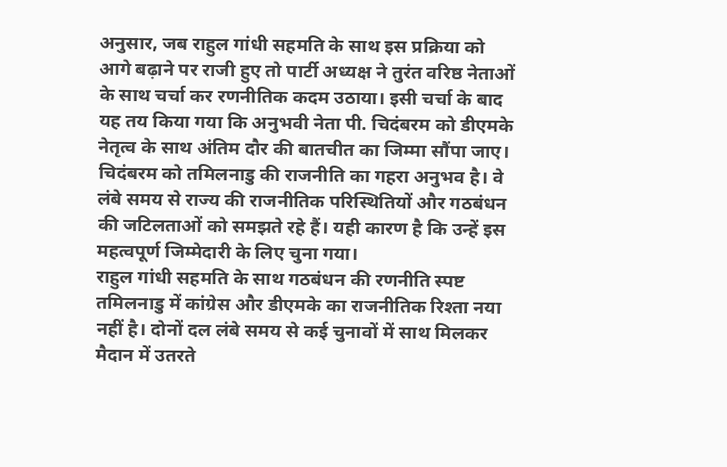अनुसार, जब राहुल गांधी सहमति के साथ इस प्रक्रिया को आगे बढ़ाने पर राजी हुए तो पार्टी अध्यक्ष ने तुरंत वरिष्ठ नेताओं के साथ चर्चा कर रणनीतिक कदम उठाया। इसी चर्चा के बाद यह तय किया गया कि अनुभवी नेता पी. चिदंबरम को डीएमके नेतृत्व के साथ अंतिम दौर की बातचीत का जिम्मा सौंपा जाए।
चिदंबरम को तमिलनाडु की राजनीति का गहरा अनुभव है। वे लंबे समय से राज्य की राजनीतिक परिस्थितियों और गठबंधन की जटिलताओं को समझते रहे हैं। यही कारण है कि उन्हें इस महत्वपूर्ण जिम्मेदारी के लिए चुना गया।
राहुल गांधी सहमति के साथ गठबंधन की रणनीति स्पष्ट
तमिलनाडु में कांग्रेस और डीएमके का राजनीतिक रिश्ता नया नहीं है। दोनों दल लंबे समय से कई चुनावों में साथ मिलकर मैदान में उतरते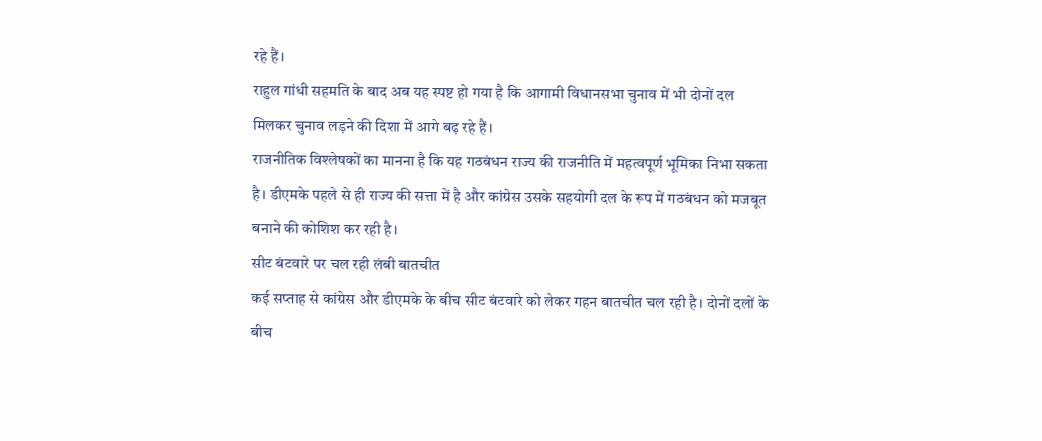रहे हैं।
राहुल गांधी सहमति के बाद अब यह स्पष्ट हो गया है कि आगामी विधानसभा चुनाव में भी दोनों दल मिलकर चुनाव लड़ने की दिशा में आगे बढ़ रहे हैं।
राजनीतिक विश्लेषकों का मानना है कि यह गठबंधन राज्य की राजनीति में महत्वपूर्ण भूमिका निभा सकता है। डीएमके पहले से ही राज्य की सत्ता में है और कांग्रेस उसके सहयोगी दल के रूप में गठबंधन को मजबूत बनाने की कोशिश कर रही है।
सीट बंटवारे पर चल रही लंबी बातचीत
कई सप्ताह से कांग्रेस और डीएमके के बीच सीट बंटवारे को लेकर गहन बातचीत चल रही है। दोनों दलों के बीच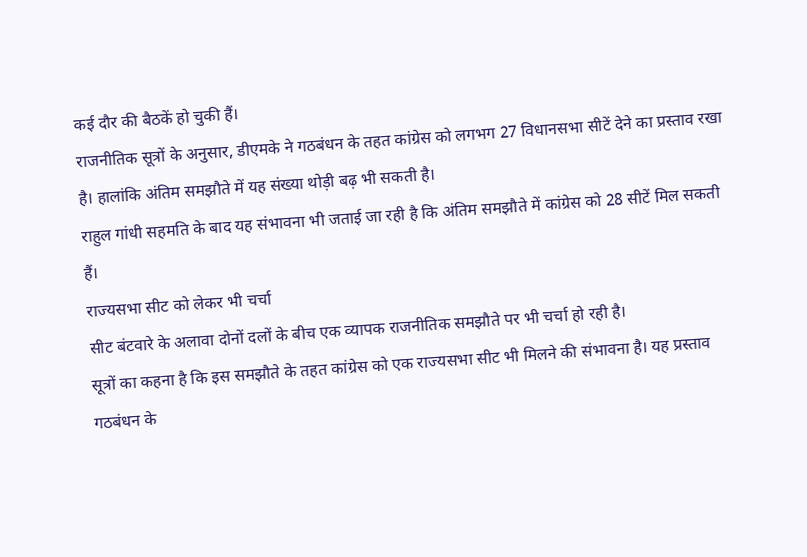कई दौर की बैठकें हो चुकी हैं।
राजनीतिक सूत्रों के अनुसार, डीएमके ने गठबंधन के तहत कांग्रेस को लगभग 27 विधानसभा सीटें देने का प्रस्ताव रखा है। हालांकि अंतिम समझौते में यह संख्या थोड़ी बढ़ भी सकती है।
राहुल गांधी सहमति के बाद यह संभावना भी जताई जा रही है कि अंतिम समझौते में कांग्रेस को 28 सीटें मिल सकती हैं।
राज्यसभा सीट को लेकर भी चर्चा
सीट बंटवारे के अलावा दोनों दलों के बीच एक व्यापक राजनीतिक समझौते पर भी चर्चा हो रही है।
सूत्रों का कहना है कि इस समझौते के तहत कांग्रेस को एक राज्यसभा सीट भी मिलने की संभावना है। यह प्रस्ताव गठबंधन के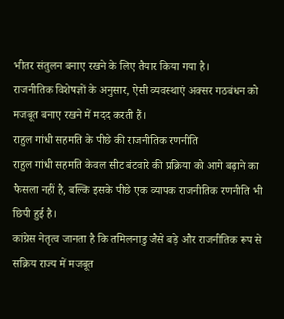भीतर संतुलन बनाए रखने के लिए तैयार किया गया है।
राजनीतिक विशेषज्ञों के अनुसार, ऐसी व्यवस्थाएं अक्सर गठबंधन को मजबूत बनाए रखने में मदद करती हैं।
राहुल गांधी सहमति के पीछे की राजनीतिक रणनीति
राहुल गांधी सहमति केवल सीट बंटवारे की प्रक्रिया को आगे बढ़ाने का फैसला नहीं है, बल्कि इसके पीछे एक व्यापक राजनीतिक रणनीति भी छिपी हुई है।
कांग्रेस नेतृत्व जानता है कि तमिलनाडु जैसे बड़े और राजनीतिक रूप से सक्रिय राज्य में मजबूत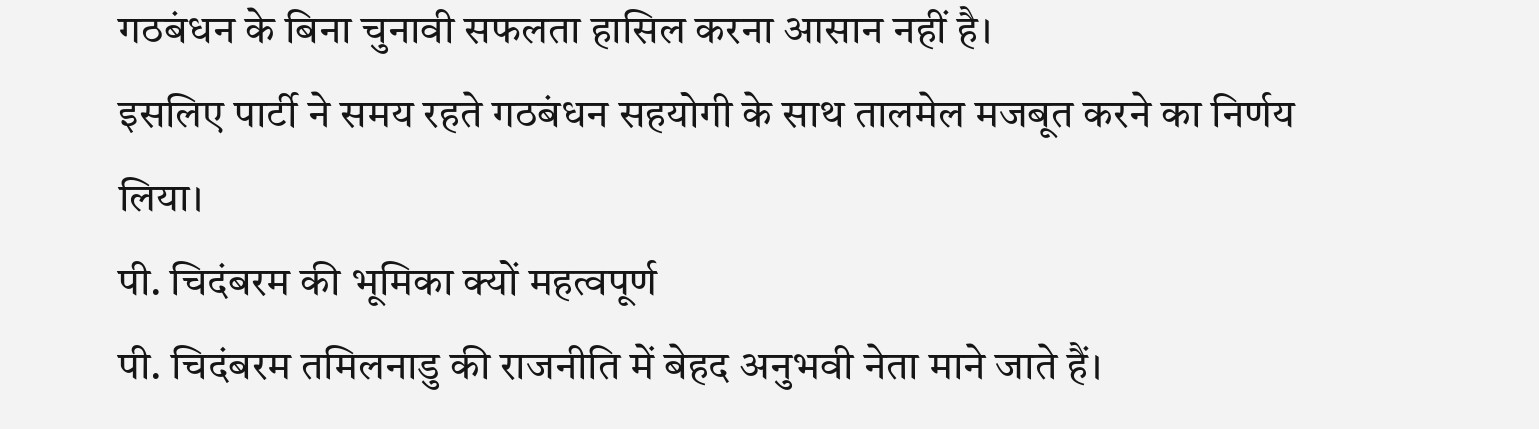गठबंधन के बिना चुनावी सफलता हासिल करना आसान नहीं है।
इसलिए पार्टी ने समय रहते गठबंधन सहयोगी के साथ तालमेल मजबूत करने का निर्णय लिया।
पी. चिदंबरम की भूमिका क्यों महत्वपूर्ण
पी. चिदंबरम तमिलनाडु की राजनीति में बेहद अनुभवी नेता माने जाते हैं।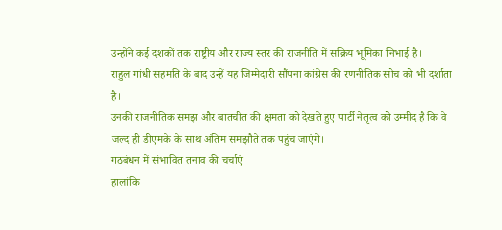उन्होंने कई दशकों तक राष्ट्रीय और राज्य स्तर की राजनीति में सक्रिय भूमिका निभाई है।
राहुल गांधी सहमति के बाद उन्हें यह जिम्मेदारी सौंपना कांग्रेस की रणनीतिक सोच को भी दर्शाता है।
उनकी राजनीतिक समझ और बातचीत की क्षमता को देखते हुए पार्टी नेतृत्व को उम्मीद है कि वे जल्द ही डीएमके के साथ अंतिम समझौते तक पहुंच जाएंगे।
गठबंधन में संभावित तनाव की चर्चाएं
हालांकि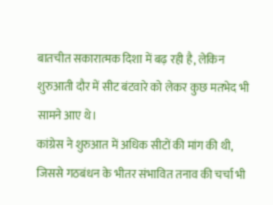बातचीत सकारात्मक दिशा में बढ़ रही है, लेकिन शुरुआती दौर में सीट बंटवारे को लेकर कुछ मतभेद भी सामने आए थे।
कांग्रेस ने शुरुआत में अधिक सीटों की मांग की थी, जिससे गठबंधन के भीतर संभावित तनाव की चर्चा भी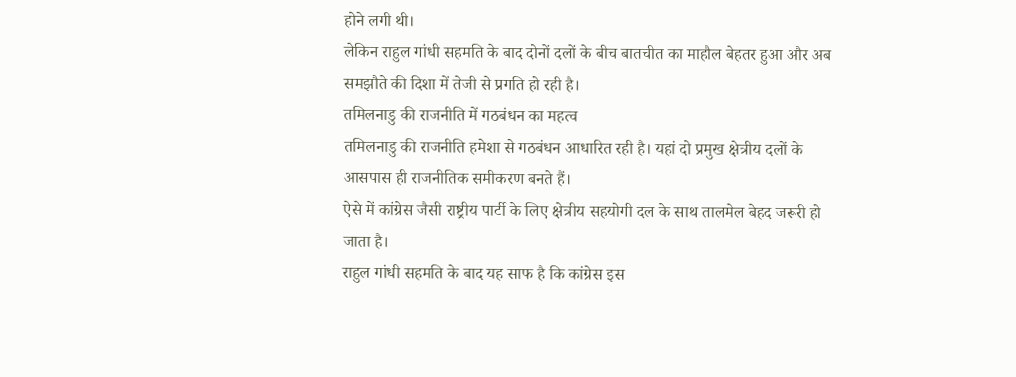होने लगी थी।
लेकिन राहुल गांधी सहमति के बाद दोनों दलों के बीच बातचीत का माहौल बेहतर हुआ और अब समझौते की दिशा में तेजी से प्रगति हो रही है।
तमिलनाडु की राजनीति में गठबंधन का महत्व
तमिलनाडु की राजनीति हमेशा से गठबंधन आधारित रही है। यहां दो प्रमुख क्षेत्रीय दलों के आसपास ही राजनीतिक समीकरण बनते हैं।
ऐसे में कांग्रेस जैसी राष्ट्रीय पार्टी के लिए क्षेत्रीय सहयोगी दल के साथ तालमेल बेहद जरूरी हो जाता है।
राहुल गांधी सहमति के बाद यह साफ है कि कांग्रेस इस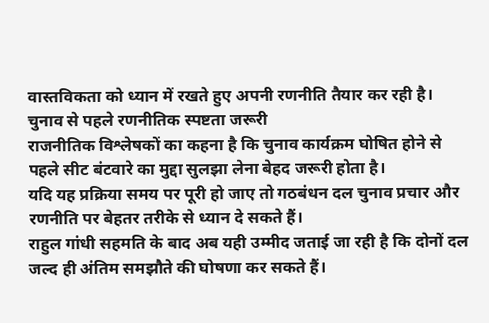वास्तविकता को ध्यान में रखते हुए अपनी रणनीति तैयार कर रही है।
चुनाव से पहले रणनीतिक स्पष्टता जरूरी
राजनीतिक विश्लेषकों का कहना है कि चुनाव कार्यक्रम घोषित होने से पहले सीट बंटवारे का मुद्दा सुलझा लेना बेहद जरूरी होता है।
यदि यह प्रक्रिया समय पर पूरी हो जाए तो गठबंधन दल चुनाव प्रचार और रणनीति पर बेहतर तरीके से ध्यान दे सकते हैं।
राहुल गांधी सहमति के बाद अब यही उम्मीद जताई जा रही है कि दोनों दल जल्द ही अंतिम समझौते की घोषणा कर सकते हैं।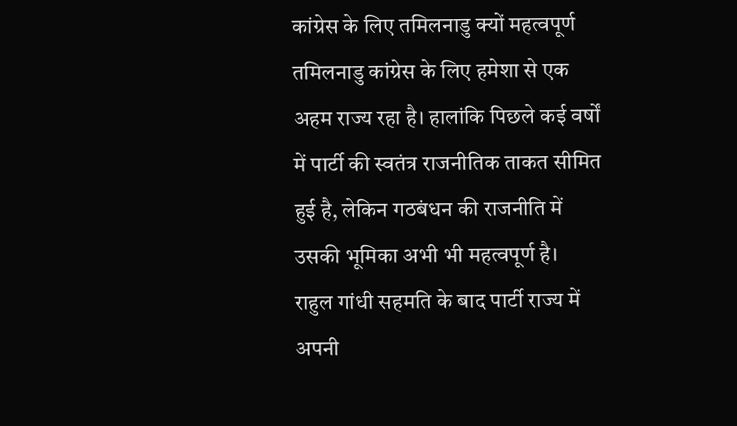कांग्रेस के लिए तमिलनाडु क्यों महत्वपूर्ण
तमिलनाडु कांग्रेस के लिए हमेशा से एक अहम राज्य रहा है। हालांकि पिछले कई वर्षों में पार्टी की स्वतंत्र राजनीतिक ताकत सीमित हुई है, लेकिन गठबंधन की राजनीति में उसकी भूमिका अभी भी महत्वपूर्ण है।
राहुल गांधी सहमति के बाद पार्टी राज्य में अपनी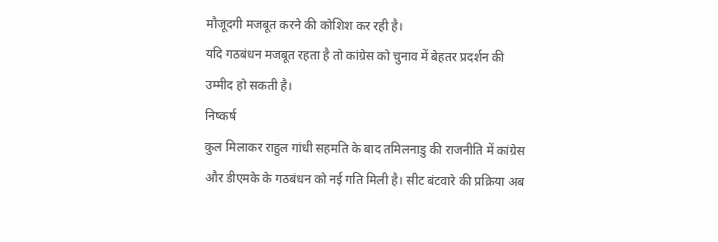मौजूदगी मजबूत करने की कोशिश कर रही है।
यदि गठबंधन मजबूत रहता है तो कांग्रेस को चुनाव में बेहतर प्रदर्शन की उम्मीद हो सकती है।
निष्कर्ष
कुल मिलाकर राहुल गांधी सहमति के बाद तमिलनाडु की राजनीति में कांग्रेस और डीएमके के गठबंधन को नई गति मिली है। सीट बंटवारे की प्रक्रिया अब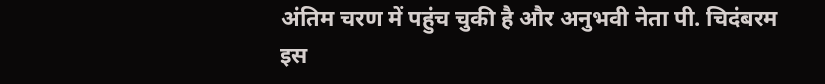अंतिम चरण में पहुंच चुकी है और अनुभवी नेता पी. चिदंबरम इस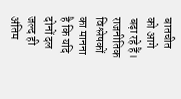बातचीत को आगे बढ़ा रहे हैं।
राजनीतिक विश्लेषकों का मानना है कि यदि दोनों दल जल्द ही अंतिम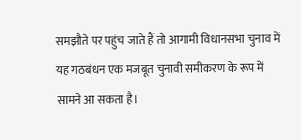समझौते पर पहुंच जाते हैं तो आगामी विधानसभा चुनाव में यह गठबंधन एक मजबूत चुनावी समीकरण के रूप में सामने आ सकता है।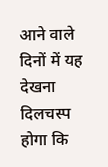आने वाले दिनों में यह देखना दिलचस्प होगा कि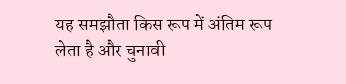यह समझौता किस रूप में अंतिम रूप लेता है और चुनावी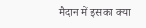मैदान में इसका क्या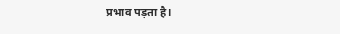प्रभाव पड़ता है।